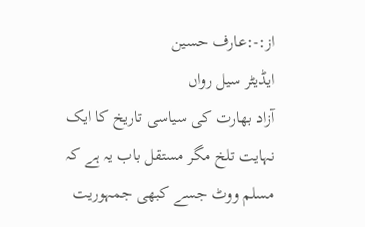از:-:عارف حسین
ایڈیٹر سیل رواں
آزاد بھارت کی سیاسی تاریخ کا ایک نہایت تلخ مگر مستقل باب یہ ہے کہ مسلم ووٹ جسے کبھی جمہوریت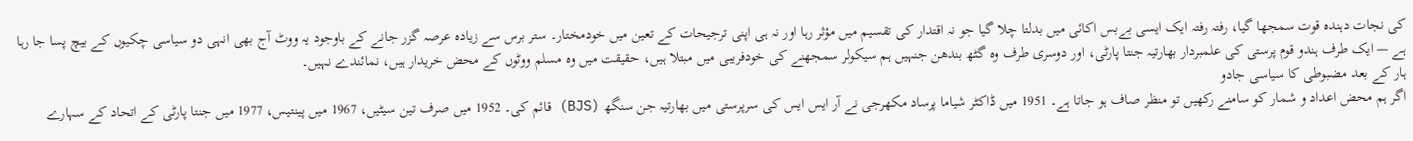کی نجات دہندہ قوت سمجھا گیا، رفتہ رفتہ ایک ایسی بےبس اکائی میں بدلتا چلا گیا جو نہ اقتدار کی تقسیم میں مؤثر رہا اور نہ ہی اپنی ترجیحات کے تعین میں خودمختار۔ ستر برس سے زیادہ عرصہ گزر جانے کے باوجود یہ ووٹ آج بھی انہی دو سیاسی چکیوں کے بیچ پسا جا رہا ہے — ایک طرف ہندو قوم پرستی کی علمبردار بھارتیہ جنتا پارٹی، اور دوسری طرف وہ گٹھ بندھن جنہیں ہم سیکولر سمجھنے کی خودفریبی میں مبتلا ہیں، حقیقت میں وہ مسلم ووٹوں کے محض خریدار ہیں، نمائندے نہیں۔
ہار کے بعد مضبوطی کا سیاسی جادو
اگر ہم محض اعداد و شمار کو سامنے رکھیں تو منظر صاف ہو جاتا ہے۔ 1951 میں ڈاکٹر شیاما پرساد مکھرجی نے آر ایس ایس کی سرپرستی میں بھارتیہ جن سنگھ (BJS) قائم کی۔ 1952 میں صرف تین سیٹیں، 1967 میں پینتیس، 1977 میں جنتا پارٹی کے اتحاد کے سہارے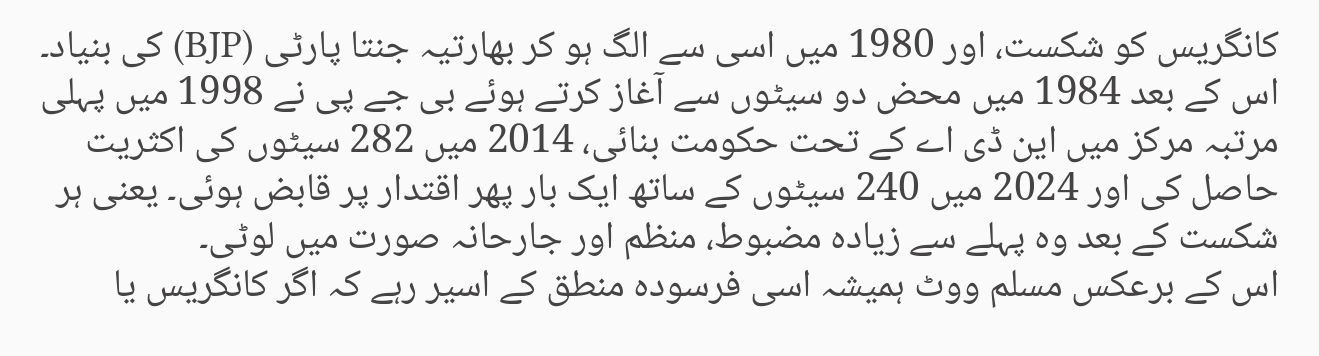کانگریس کو شکست، اور 1980 میں اسی سے الگ ہو کر بھارتیہ جنتا پارٹی (BJP) کی بنیاد۔ اس کے بعد 1984 میں محض دو سیٹوں سے آغاز کرتے ہوئے بی جے پی نے 1998 میں پہلی مرتبہ مرکز میں این ڈی اے کے تحت حکومت بنائی، 2014 میں 282 سیٹوں کی اکثریت حاصل کی اور 2024 میں 240 سیٹوں کے ساتھ ایک بار پھر اقتدار پر قابض ہوئی۔ یعنی ہر شکست کے بعد وہ پہلے سے زیادہ مضبوط، منظم اور جارحانہ صورت میں لوٹی۔
اس کے برعکس مسلم ووٹ ہمیشہ اسی فرسودہ منطق کے اسیر رہے کہ اگر کانگریس یا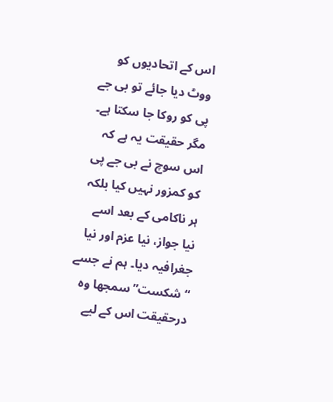اس کے اتحادیوں کو ووٹ دیا جائے تو بی جے پی کو روکا جا سکتا ہے۔ مگر حقیقت یہ ہے کہ اس سوچ نے بی جے پی کو کمزور نہیں کیا بلکہ ہر ناکامی کے بعد اسے نیا جواز، نیا عزم اور نیا جغرافیہ دیا۔ ہم نے جسے “شکست” سمجھا وہ درحقیقت اس کے لیے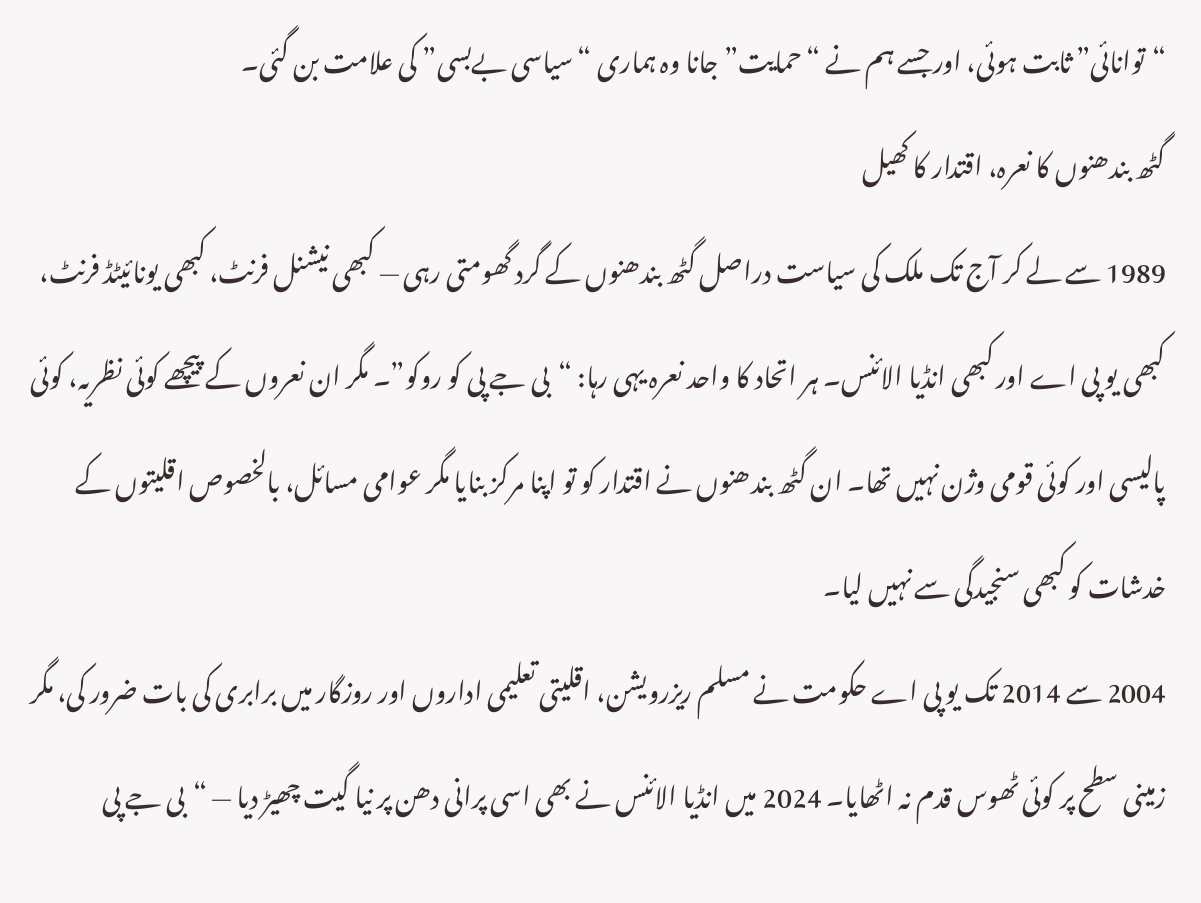“توانائی” ثابت ہوئی، اور جسے ہم نے “حمایت” جانا وہ ہماری “سیاسی بےبسی” کی علامت بن گئی۔
گٹھ بندھنوں کا نعرہ، اقتدار کا کھیل
1989 سے لے کر آج تک ملک کی سیاست دراصل گٹھ بندھنوں کے گرد گھومتی رہی — کبھی نیشنل فرنٹ، کبھی یونائیٹڈ فرنٹ، کبھی یو پی اے اور کبھی انڈیا الائنس۔ ہر اتحاد کا واحد نعرہ یہی رہا: “بی جے پی کو روکو”۔ مگر ان نعروں کے پیچھے کوئی نظریہ، کوئی پالیسی اور کوئی قومی وژن نہیں تھا۔ ان گٹھ بندھنوں نے اقتدار کو تو اپنا مرکز بنایا مگر عوامی مسائل، بالخصوص اقلیتوں کے خدشات کو کبھی سنجیدگی سے نہیں لیا۔
2004 سے 2014 تک یو پی اے حکومت نے مسلم ریزرویشن، اقلیتی تعلیمی اداروں اور روزگار میں برابری کی بات ضرور کی، مگر زمینی سطح پر کوئی ٹھوس قدم نہ اٹھایا۔ 2024 میں انڈیا الائنس نے بھی اسی پرانی دھن پر نیا گیت چھیڑ دیا — “بی جے پی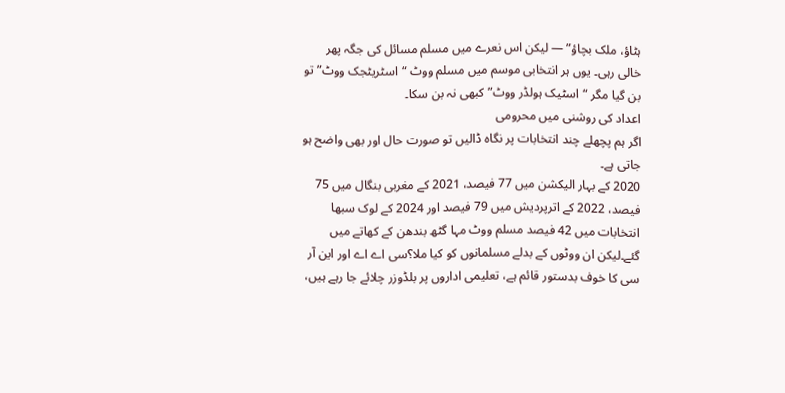ہٹاؤ، ملک بچاؤ” — لیکن اس نعرے میں مسلم مسائل کی جگہ پھر خالی رہی۔ یوں ہر انتخابی موسم میں مسلم ووٹ “اسٹریٹجک ووٹ” تو بن گیا مگر “اسٹیک ہولڈر ووٹ” کبھی نہ بن سکا۔
اعداد کی روشنی میں محرومی
اگر ہم پچھلے چند انتخابات پر نگاہ ڈالیں تو صورت حال اور بھی واضح ہو جاتی ہے۔
2020 کے بہار الیکشن میں 77 فیصد، 2021 کے مغربی بنگال میں 75 فیصد، 2022 کے اترپردیش میں 79 فیصد اور 2024 کے لوک سبھا انتخابات میں 42 فیصد مسلم ووٹ مہا گٹھ بندھن کے کھاتے میں گئے۔لیکن ان ووٹوں کے بدلے مسلمانوں کو کیا ملا؟سی اے اے اور این آر سی کا خوف بدستور قائم ہے، تعلیمی اداروں پر بلڈوزر چلائے جا رہے ہیں،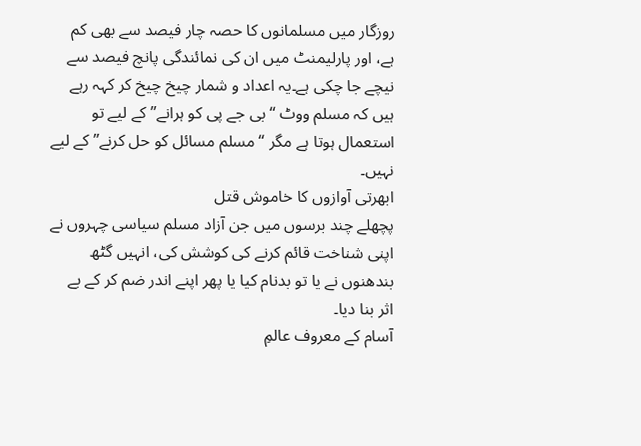روزگار میں مسلمانوں کا حصہ چار فیصد سے بھی کم ہے، اور پارلیمنٹ میں ان کی نمائندگی پانچ فیصد سے نیچے جا چکی ہے۔یہ اعداد و شمار چیخ چیخ کر کہہ رہے ہیں کہ مسلم ووٹ “بی جے پی کو ہرانے” کے لیے تو استعمال ہوتا ہے مگر “مسلم مسائل کو حل کرنے” کے لیے نہیں۔
ابھرتی آوازوں کا خاموش قتل
پچھلے چند برسوں میں جن آزاد مسلم سیاسی چہروں نے اپنی شناخت قائم کرنے کی کوشش کی، انہیں گٹھ بندھنوں نے یا تو بدنام کیا یا پھر اپنے اندر ضم کر کے بے اثر بنا دیا۔
آسام کے معروف عالمِ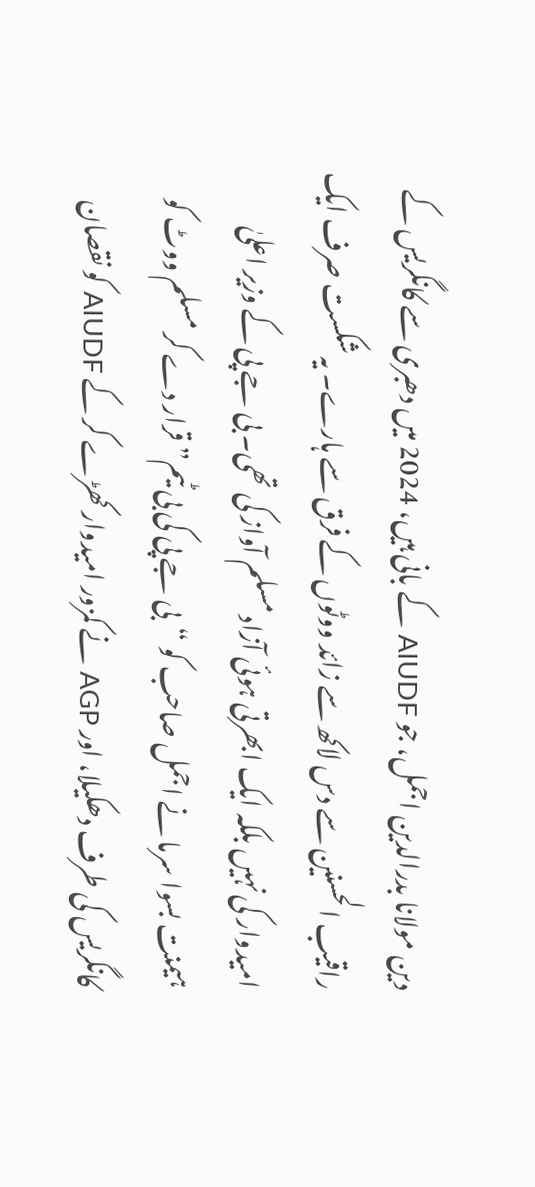دین مولانا بدرالدین اجمل، جو AIUDF کے بانی ہیں، 2024 میں دھبری سے کانگریس کے راقیب الحسنین سے دس لاکھ سے زائد ووٹوں کے فرق سے ہارے۔ یہ شکست صرف ایک امیدوار کی نہیں بلکہ ایک ابھرتی ہوئی آزاد مسلم آواز کی تھی۔ بی جے پی کے وزیر اعلیٰ ہیمنت بسوا سرما نے اجمل صاحب کو “بی جے پی کی بی ٹیم” قرار دے کر مسلم ووٹ کو کانگریس کی طرف دھکیلا، اور AGP نے کمزور امیدوار کھڑے کر کے AIUDF کو نقصان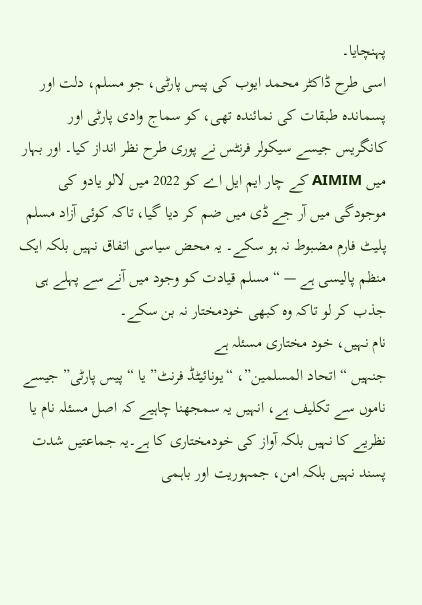پہنچایا۔
اسی طرح ڈاکٹر محمد ایوب کی پیس پارٹی، جو مسلم، دلت اور پسماندہ طبقات کی نمائندہ تھی، کو سماج وادی پارٹی اور کانگریس جیسے سیکولر فرنٹس نے پوری طرح نظر انداز کیا۔ اور بہار میں AIMIM کے چار ایم ایل اے کو 2022 میں لالو یادو کی موجودگی میں آر جے ڈی میں ضم کر دیا گیا، تاکہ کوئی آزاد مسلم پلیٹ فارم مضبوط نہ ہو سکے۔ یہ محض سیاسی اتفاق نہیں بلکہ ایک منظم پالیسی ہے — “مسلم قیادت کو وجود میں آنے سے پہلے ہی جذب کر لو تاکہ وہ کبھی خودمختار نہ بن سکے۔
نام نہیں، خود مختاری مسئلہ ہے
جنہیں “اتحاد المسلمین”، “یونائیٹڈ فرنٹ” یا “پیس پارٹی” جیسے ناموں سے تکلیف ہے، انہیں یہ سمجھنا چاہیے کہ اصل مسئلہ نام یا نظریے کا نہیں بلکہ آواز کی خودمختاری کا ہے۔یہ جماعتیں شدت پسند نہیں بلکہ امن، جمہوریت اور باہمی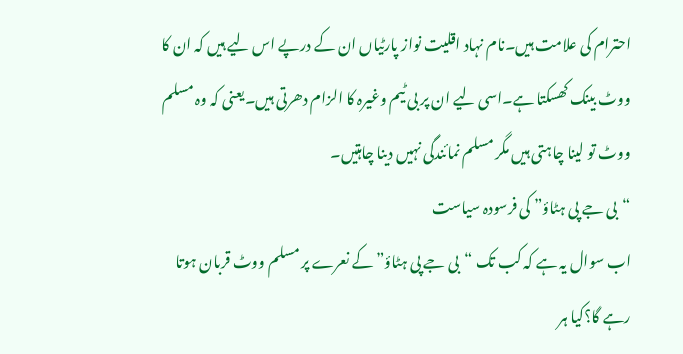احترام کی علامت ہیں۔نام نہاد اقلیت نواز پارٹیاں ان کے درپے اس لیے ہیں کہ ان کا ووٹ بینک کھسکتا ہے۔اسی لیے ان پر بی ٹیم وغیرہ کا الزام دھرتی ہیں۔یعنی کہ وہ مسلم ووٹ تو لینا چاہتی ہیں مگر مسلم نمائندگی نہیں دینا چاہتیں۔
“بی جے پی ہٹاؤ” کی فرسودہ سیاست
اب سوال یہ ہے کہ کب تک “بی جے پی ہٹاؤ” کے نعرے پر مسلم ووٹ قربان ہوتا رہے گا؟کیا ہر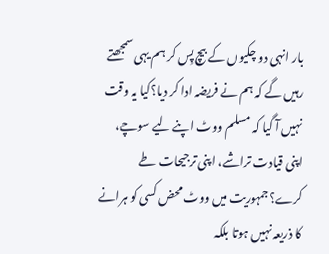بار انہی دو چکیوں کے بیچ پِس کر ہم یہی سمجھتے رہیں گے کہ ہم نے فریضہ ادا کر دیا؟کیا یہ وقت نہیں آ گیا کہ مسلم ووٹ اپنے لیے سوچے، اپنی قیادت تراشے، اپنی ترجیحات طے کرے؟جمہوریت میں ووٹ محض کسی کو ہرانے کا ذریعہ نہیں ہوتا بلکہ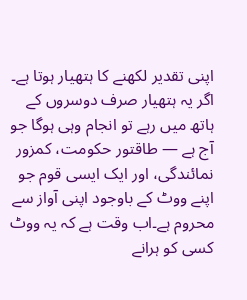اپنی تقدیر لکھنے کا ہتھیار ہوتا ہے۔
اگر یہ ہتھیار صرف دوسروں کے ہاتھ میں رہے تو انجام وہی ہوگا جو آج ہے — طاقتور حکومت، کمزور نمائندگی، اور ایک ایسی قوم جو اپنے ووٹ کے باوجود اپنی آواز سے محروم ہے۔اب وقت ہے کہ یہ ووٹ کسی کو ہرانے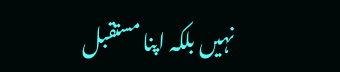نہیں بلکہ اپنا مستقبل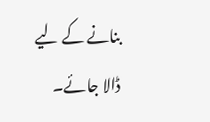بنانے کے لیے ڈالا جائے۔